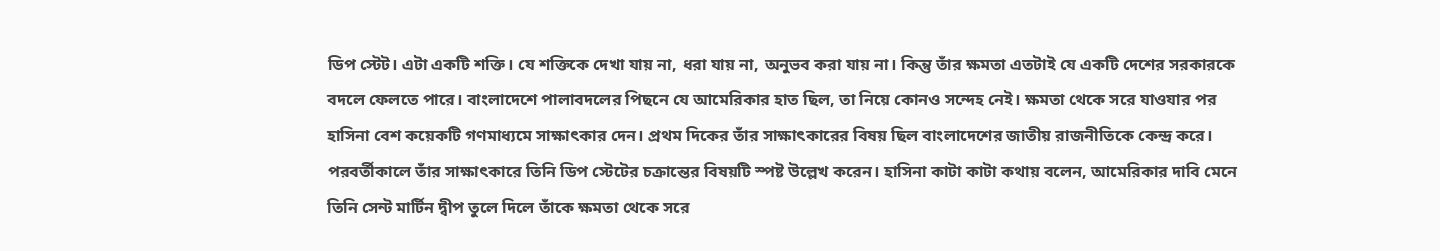ডিপ স্টেট। এটা একটি শক্তি। যে শক্তিকে দেখা যায় না, ধরা যায় না, অনুভব করা যায় না। কিন্তু তাঁর ক্ষমতা এতটাই যে একটি দেশের সরকারকে বদলে ফেলতে পারে। বাংলাদেশে পালাবদলের পিছনে যে আমেরিকার হাত ছিল, তা নিয়ে কোনও সন্দেহ নেই। ক্ষমতা থেকে সরে যাওযার পর হাসিনা বেশ কয়েকটি গণমাধ্যমে সাক্ষাৎকার দেন। প্রথম দিকের তাঁর সাক্ষাৎকারের বিষয় ছিল বাংলাদেশের জাতীয় রাজনীতিকে কেন্দ্র করে। পরবর্তীকালে তাঁর সাক্ষাৎকারে তিনি ডিপ স্টেটের চক্রান্তের বিষয়টি স্পষ্ট উল্লেখ করেন। হাসিনা কাটা কাটা কথায় বলেন, আমেরিকার দাবি মেনে তিনি সেন্ট মার্টিন দ্বীপ তুলে দিলে তাঁকে ক্ষমতা থেকে সরে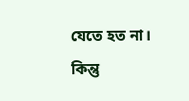যেতে হত না। কিন্তু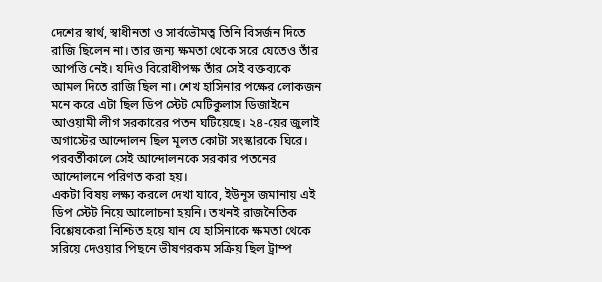দেশের স্বার্থ, স্বাধীনতা ও সার্বভৌমত্ব তিনি বিসর্জন দিতে রাজি ছিলেন না। তার জন্য ক্ষমতা থেকে সরে যেতেও তাঁর আপত্তি নেই। যদিও বিরোধীপক্ষ তাঁর সেই বক্তব্যকে আমল দিতে রাজি ছিল না। শেখ হাসিনার পক্ষের লোকজন মনে করে এটা ছিল ডিপ স্টেট মেটিকুলাস ডিজাইনে আওয়ামী লীগ সরকারের পতন ঘটিয়েছে। ২৪-য়ের জুলাই অগাস্টের আন্দোলন ছিল মূলত কোটা সংস্কারকে ঘিরে। পরবর্তীকালে সেই আন্দোলনকে সরকার পতনের আন্দোলনে পরিণত করা হয়।
একটা বিষয় লক্ষ্য করলে দেখা যাবে, ইউনূস জমানায় এই ডিপ স্টেট নিয়ে আলোচনা হয়নি। তখনই রাজনৈতিক বিশ্লেষকেরা নিশ্চিত হয়ে যান যে হাসিনাকে ক্ষমতা থেকে সরিয়ে দেওয়ার পিছনে ভীষণরকম সক্রিয় ছিল ট্রাম্প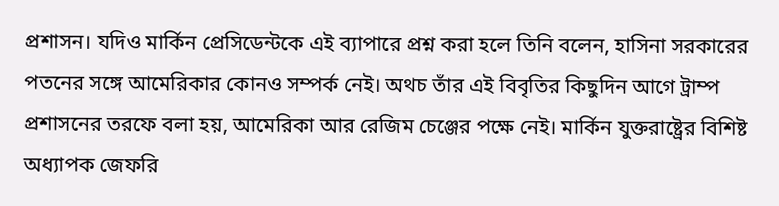প্রশাসন। যদিও মার্কিন প্রেসিডেন্টকে এই ব্যাপারে প্রশ্ন করা হলে তিনি বলেন, হাসিনা সরকারের পতনের সঙ্গে আমেরিকার কোনও সম্পর্ক নেই। অথচ তাঁর এই বিবৃতির কিছুদিন আগে ট্রাম্প প্রশাসনের তরফে বলা হয়, আমেরিকা আর রেজিম চেঞ্জের পক্ষে নেই। মার্কিন যুক্তরাষ্ট্রের বিশিষ্ট অধ্যাপক জেফরি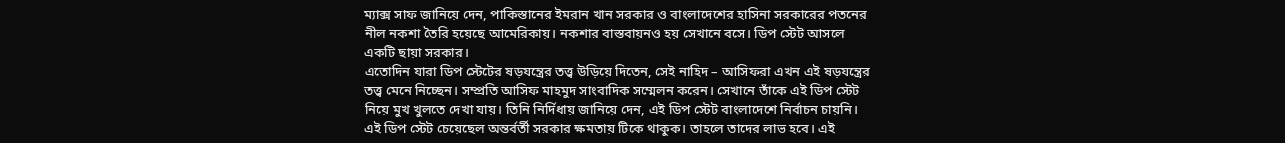ম্যাক্স সাফ জানিয়ে দেন, পাকিস্তানের ইমরান খান সরকার ও বাংলাদেশের হাসিনা সরকারের পতনের নীল নকশা তৈরি হয়েছে আমেরিকায়। নকশার বাস্তবায়নও হয় সেখানে বসে। ডিপ স্টেট আসলে একটি ছায়া সরকার।
এতোদিন যারা ডিপ স্টেটের ষড়যন্ত্রের তত্ত্ব উড়িয়ে দিতেন, সেই নাহিদ – আসিফরা এখন এই ষড়যন্ত্রের তত্ত্ব মেনে নিচ্ছেন। সম্প্রতি আসিফ মাহমুদ সাংবাদিক সম্মেলন করেন। সেখানে তাঁকে এই ডিপ স্টেট নিয়ে মুখ খুলতে দেখা যায়। তিনি নির্দিধায় জানিয়ে দেন, এই ডিপ স্টেট বাংলাদেশে নির্বাচন চায়নি। এই ডিপ স্টেট চেয়েছেল অন্তর্বর্তী সরকার ক্ষমতায় টিকে থাকুক। তাহলে তাদের লাভ হবে। এই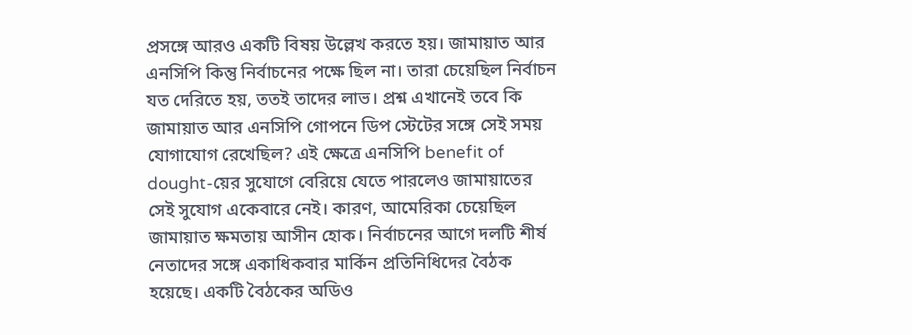প্রসঙ্গে আরও একটি বিষয় উল্লেখ করতে হয়। জামায়াত আর এনসিপি কিন্তু নির্বাচনের পক্ষে ছিল না। তারা চেয়েছিল নির্বাচন যত দেরিতে হয়, ততই তাদের লাভ। প্রশ্ন এখানেই তবে কি জামায়াত আর এনসিপি গোপনে ডিপ স্টেটের সঙ্গে সেই সময় যোগাযোগ রেখেছিল? এই ক্ষেত্রে এনসিপি benefit of dought-য়ের সুযোগে বেরিয়ে যেতে পারলেও জামায়াতের সেই সুযোগ একেবারে নেই। কারণ, আমেরিকা চেয়েছিল জামায়াত ক্ষমতায় আসীন হোক। নির্বাচনের আগে দলটি শীর্ষ নেতাদের সঙ্গে একাধিকবার মার্কিন প্রতিনিধিদের বৈঠক হয়েছে। একটি বৈঠকের অডিও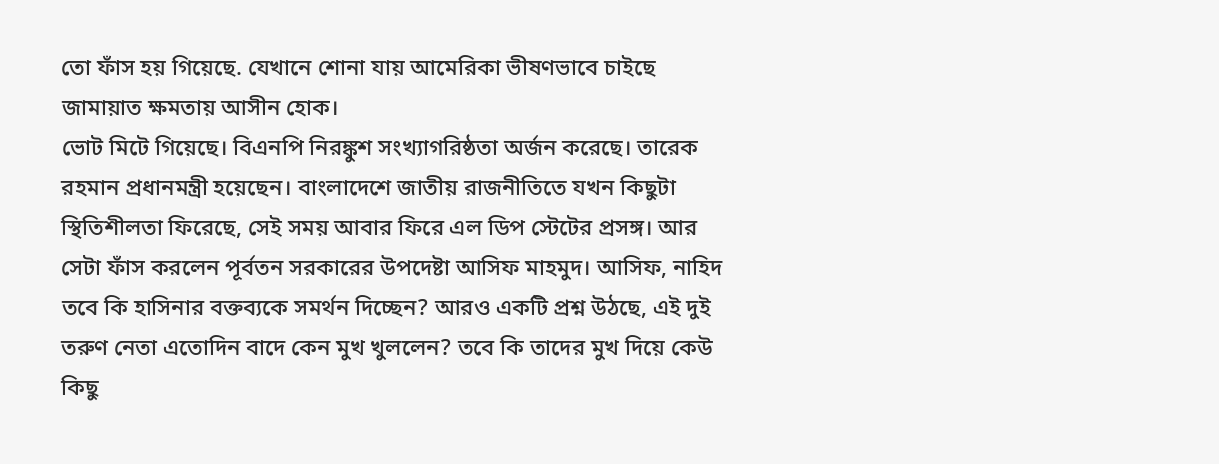তো ফাঁস হয় গিয়েছে. যেখানে শোনা যায় আমেরিকা ভীষণভাবে চাইছে জামায়াত ক্ষমতায় আসীন হোক।
ভোট মিটে গিয়েছে। বিএনপি নিরঙ্কুশ সংখ্যাগরিষ্ঠতা অর্জন করেছে। তারেক রহমান প্রধানমন্ত্রী হয়েছেন। বাংলাদেশে জাতীয় রাজনীতিতে যখন কিছুটা স্থিতিশীলতা ফিরেছে, সেই সময় আবার ফিরে এল ডিপ স্টেটের প্রসঙ্গ। আর সেটা ফাঁস করলেন পূর্বতন সরকারের উপদেষ্টা আসিফ মাহমুদ। আসিফ, নাহিদ তবে কি হাসিনার বক্তব্যকে সমর্থন দিচ্ছেন? আরও একটি প্রশ্ন উঠছে, এই দুই তরুণ নেতা এতোদিন বাদে কেন মুখ খুললেন? তবে কি তাদের মুখ দিয়ে কেউ কিছু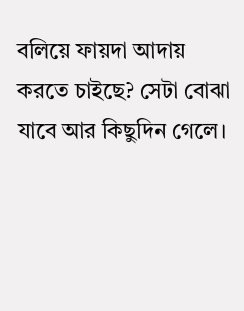বলিয়ে ফায়দা আদায় করতে চাইছে? সেটা বোঝা যাবে আর কিছুদিন গেলে।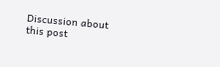Discussion about this post